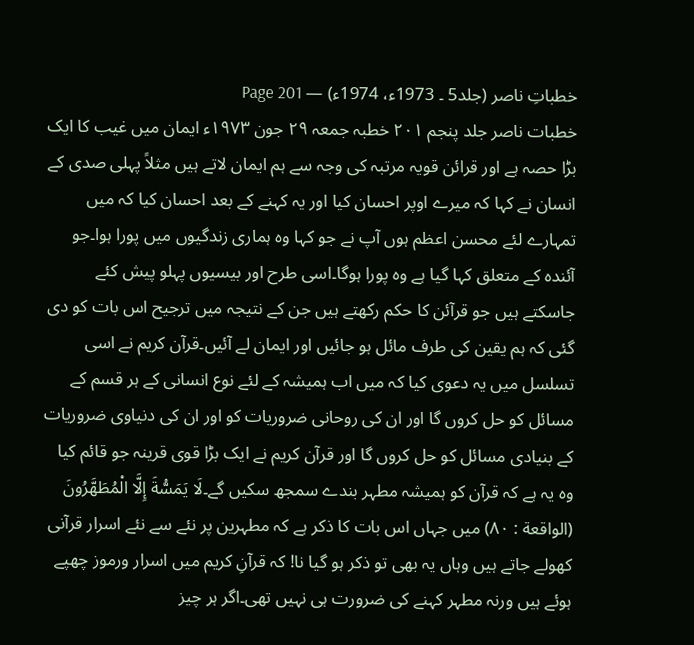خطباتِ ناصر (جلد5 ۔ 1973ء، 1974ء) — Page 201
خطبات ناصر جلد پنجم ۲۰۱ خطبہ جمعہ ۲۹ جون ۱۹۷۳ء ایمان میں غیب کا ایک بڑا حصہ ہے اور قرائن قویہ مرتبہ کی وجہ سے ہم ایمان لاتے ہیں مثلاً پہلی صدی کے انسان نے کہا کہ میرے اوپر احسان کیا اور یہ کہنے کے بعد احسان کیا کہ میں تمہارے لئے محسن اعظم ہوں آپ نے جو کہا وہ ہماری زندگیوں میں پورا ہوا۔جو آئندہ کے متعلق کہا گیا ہے وہ پورا ہوگا۔اسی طرح اور بیسیوں پہلو پیش کئے جاسکتے ہیں جو قرآئن کا حکم رکھتے ہیں جن کے نتیجہ میں ترجیح اس بات کو دی گئی کہ ہم یقین کی طرف مائل ہو جائیں اور ایمان لے آئیں۔قرآن کریم نے اسی تسلسل میں یہ دعوی کیا کہ میں اب ہمیشہ کے لئے نوع انسانی کے ہر قسم کے مسائل کو حل کروں گا اور ان کی روحانی ضروریات کو اور ان کی دنیاوی ضروریات کے بنیادی مسائل کو حل کروں گا اور قرآن کریم نے ایک بڑا قوی قرینہ جو قائم کیا وہ یہ ہے کہ قرآن کو ہمیشہ مطہر بندے سمجھ سکیں گے۔لَا يَمَسُّةَ إِلَّا الْمُطَهَّرُونَ (الواقعة : ۸۰) میں جہاں اس بات کا ذکر ہے کہ مطہرین پر نئے سے نئے اسرار قرآنی کھولے جاتے ہیں وہاں یہ بھی تو ذکر ہو گیا نا! کہ قرآنِ کریم میں اسرار ورموز چھپے ہوئے ہیں ورنہ مطہر کہنے کی ضرورت ہی نہیں تھی۔اگر ہر چیز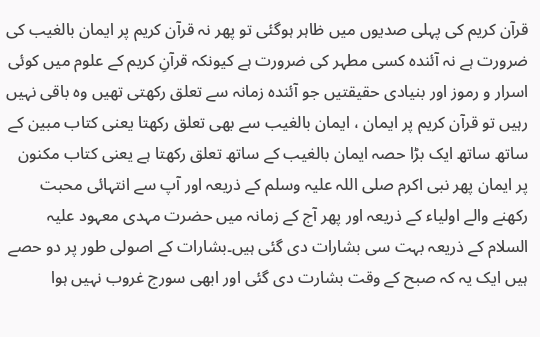قرآن کریم کی پہلی صدیوں میں ظاہر ہوگئی تو پھر نہ قرآن کریم پر ایمان بالغیب کی ضرورت ہے نہ آئندہ کسی مطہر کی ضرورت ہے کیونکہ قرآنِ کریم کے علوم میں کوئی اسرار و رموز اور بنیادی حقیقتیں جو آئندہ زمانہ سے تعلق رکھتی تھیں وہ باقی نہیں رہیں تو قرآن کریم پر ایمان ، ایمان بالغیب سے بھی تعلق رکھتا یعنی کتاب مبین کے ساتھ ساتھ ایک بڑا حصہ ایمان بالغیب کے ساتھ تعلق رکھتا ہے یعنی کتاب مکنون پر ایمان پھر نبی اکرم صلی اللہ علیہ وسلم کے ذریعہ اور آپ سے انتہائی محبت رکھنے والے اولیاء کے ذریعہ اور پھر آج کے زمانہ میں حضرت مہدی معہود علیہ السلام کے ذریعہ بہت سی بشارات دی گئی ہیں۔بشارات کے اصولی طور پر دو حصے ہیں ایک یہ کہ صبح کے وقت بشارت دی گئی اور ابھی سورج غروب نہیں ہوا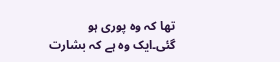تھا کہ وہ پوری ہو گئی۔ایک وہ ہے کہ بشارت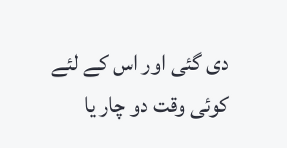دی گئی اور اس کے لئے کوئی وقت دو چار یا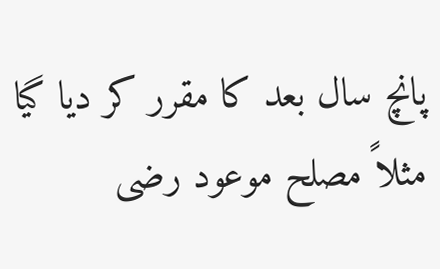پانچ سال بعد کا مقرر کر دیا گیا مثلاً مصلح موعود رضی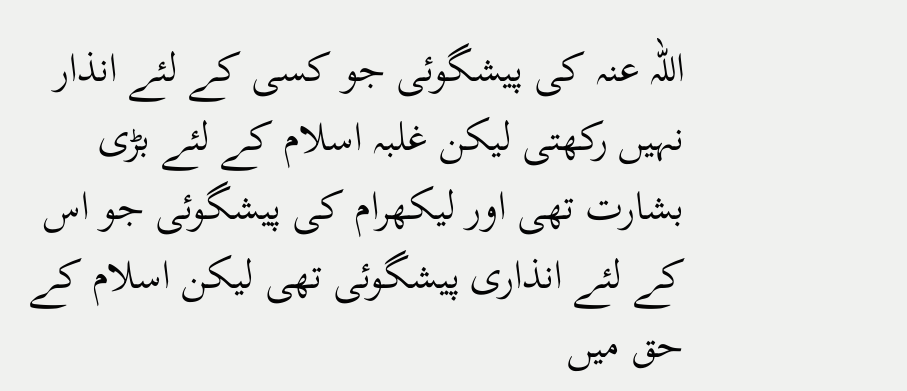اللہ عنہ کی پیشگوئی جو کسی کے لئے انذار نہیں رکھتی لیکن غلبہ اسلام کے لئے بڑی بشارت تھی اور لیکھرام کی پیشگوئی جو اس کے لئے انذاری پیشگوئی تھی لیکن اسلام کے حق میں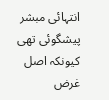انتہائی مبشر پیشگوئی تھی کیونکہ اصل غرض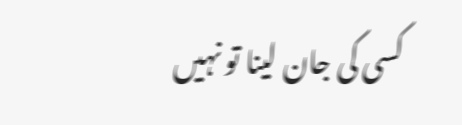کسی کی جان لینا تو نہیں